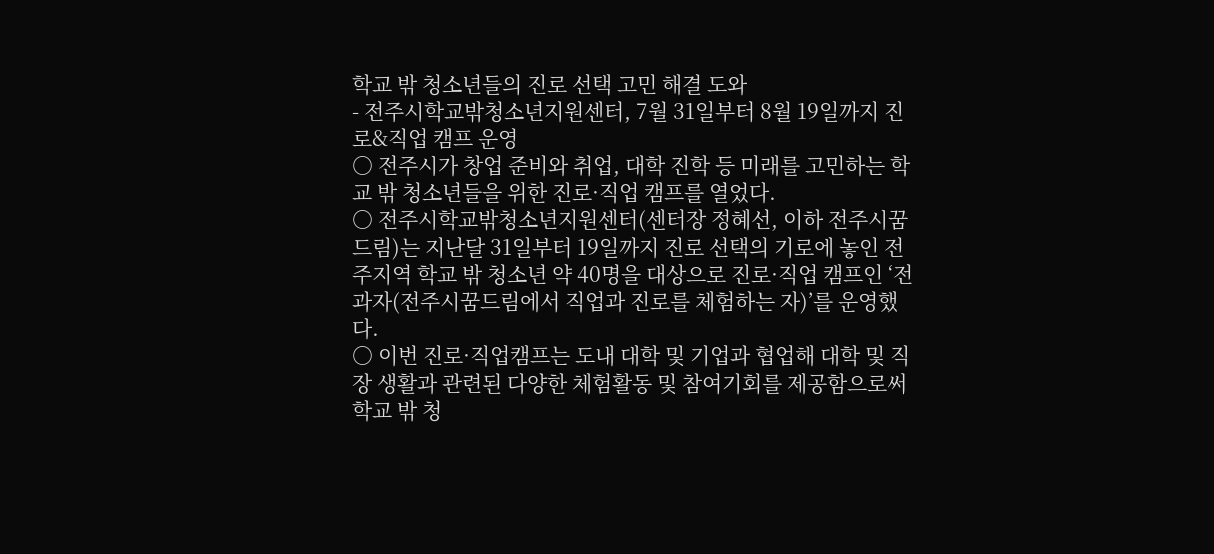학교 밖 청소년들의 진로 선택 고민 해결 도와
- 전주시학교밖청소년지원센터, 7월 31일부터 8월 19일까지 진로&직업 캠프 운영
○ 전주시가 창업 준비와 취업, 대학 진학 등 미래를 고민하는 학교 밖 청소년들을 위한 진로·직업 캠프를 열었다.
○ 전주시학교밖청소년지원센터(센터장 정혜선, 이하 전주시꿈드림)는 지난달 31일부터 19일까지 진로 선택의 기로에 놓인 전주지역 학교 밖 청소년 약 40명을 대상으로 진로·직업 캠프인 ‘전과자(전주시꿈드림에서 직업과 진로를 체험하는 자)’를 운영했다.
○ 이번 진로·직업캠프는 도내 대학 및 기업과 협업해 대학 및 직장 생활과 관련된 다양한 체험활동 및 참여기회를 제공함으로써 학교 밖 청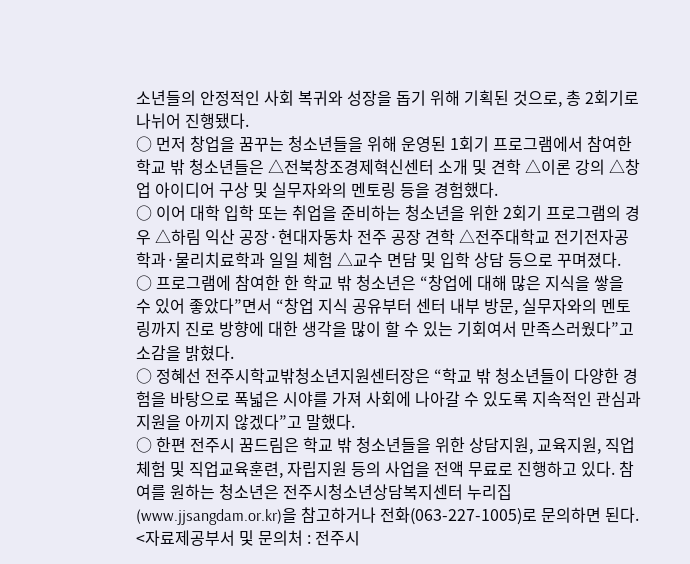소년들의 안정적인 사회 복귀와 성장을 돕기 위해 기획된 것으로, 총 2회기로 나뉘어 진행됐다.
○ 먼저 창업을 꿈꾸는 청소년들을 위해 운영된 1회기 프로그램에서 참여한 학교 밖 청소년들은 △전북창조경제혁신센터 소개 및 견학 △이론 강의 △창업 아이디어 구상 및 실무자와의 멘토링 등을 경험했다.
○ 이어 대학 입학 또는 취업을 준비하는 청소년을 위한 2회기 프로그램의 경우 △하림 익산 공장·현대자동차 전주 공장 견학 △전주대학교 전기전자공학과·물리치료학과 일일 체험 △교수 면담 및 입학 상담 등으로 꾸며졌다.
○ 프로그램에 참여한 한 학교 밖 청소년은 “창업에 대해 많은 지식을 쌓을 수 있어 좋았다”면서 “창업 지식 공유부터 센터 내부 방문, 실무자와의 멘토링까지 진로 방향에 대한 생각을 많이 할 수 있는 기회여서 만족스러웠다”고 소감을 밝혔다.
○ 정혜선 전주시학교밖청소년지원센터장은 “학교 밖 청소년들이 다양한 경험을 바탕으로 폭넓은 시야를 가져 사회에 나아갈 수 있도록 지속적인 관심과 지원을 아끼지 않겠다”고 말했다.
○ 한편 전주시 꿈드림은 학교 밖 청소년들을 위한 상담지원, 교육지원, 직업체험 및 직업교육훈련, 자립지원 등의 사업을 전액 무료로 진행하고 있다. 참여를 원하는 청소년은 전주시청소년상담복지센터 누리집(www.jjsangdam.or.kr)을 참고하거나 전화(063-227-1005)로 문의하면 된다.
<자료제공부서 및 문의처 : 전주시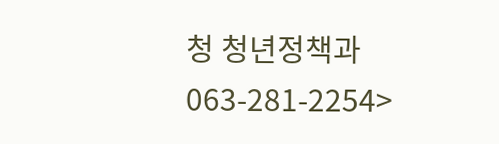청 청년정책과 063-281-2254>